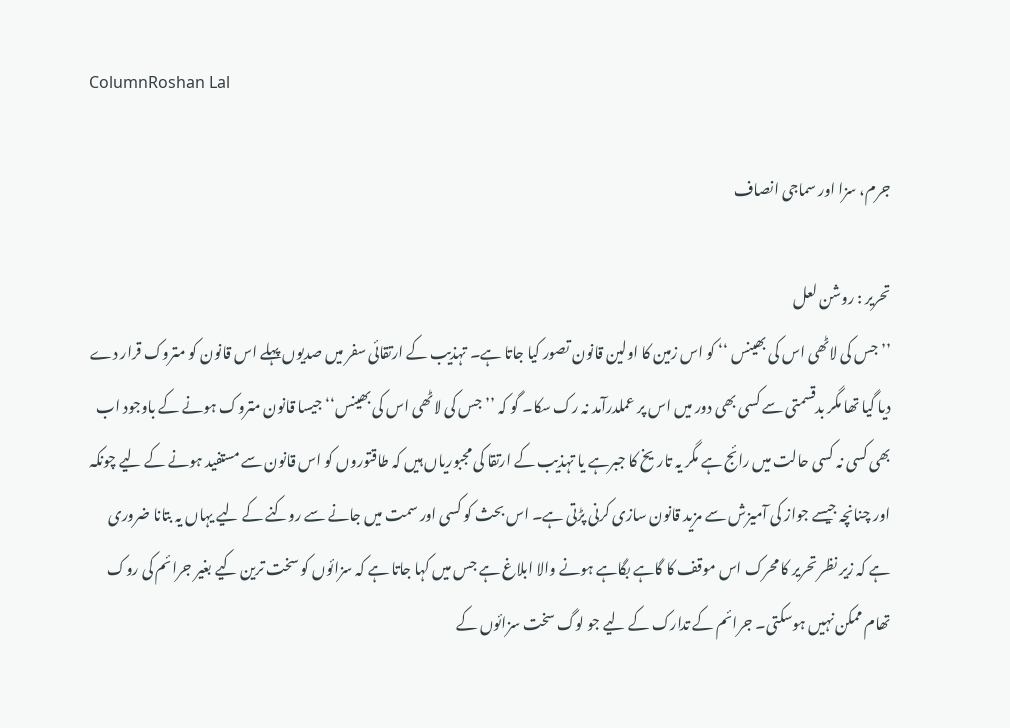ColumnRoshan Lal

جرم، سزا اور سماجی انصاف

تحریر : روشن لعل
’’ جس کی لاٹھی اس کی بھینس ‘‘ کو اس زمین کا اولین قانون تصور کیا جاتا ہے۔ تہذیب کے ارتقائی سفر میں صدیوں پہلے اس قانون کو متروک قرار دے دیا گیا تھا مگر بدقسمتی سے کسی بھی دور میں اس پر عملدرآمد نہ رک سکا۔ گو کہ ’’ جس کی لاٹھی اس کی بھینس‘‘ جیسا قانون متروک ہونے کے باوجود اب بھی کسی نہ کسی حالت میں رائج ہے مگر یہ تاریخ کا جبرہے یا تہذیب کے ارتقا کی مجبوریاں ہیں کہ طاقتوروں کو اس قانون سے مستفید ہونے کے لیے چونکہ اور چنانچہ جیسے جواز کی آمیزش سے مزید قانون سازی کرنی پڑتی ہے۔ اس بحث کو کسی اور سمت میں جانے سے روکنے کے لیے یہاں یہ بتانا ضروری ہے کہ زیر نظر تحریر کا محرک اس موقف کا گاہے بگاہے ہونے والا ابلاغ ہے جس میں کہا جاتا ہے کہ سزائوں کو سخت ترین کیے بغیر جرائم کی روک تھام ممکن نہیں ہوسکتی۔ جرائم کے تدارک کے لیے جو لوگ سخت سزائوں کے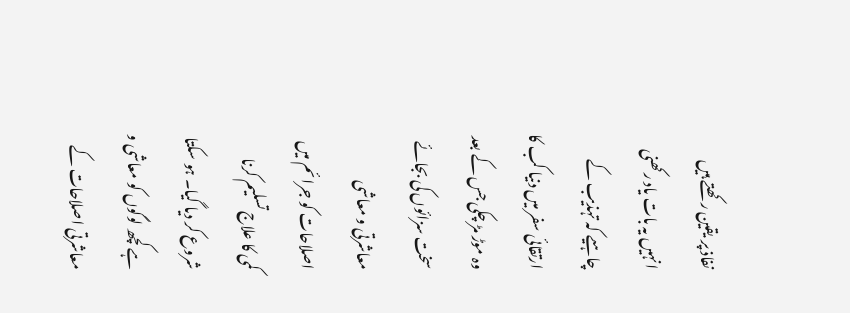نفاذ پر یقین رکھتے ہیں انہیں یہ بات یاد رکھنی چاہیے کہ تہذیب کے ارتقائی سفر میں دنیا کب کا وہ موڑ مڑ چکی جس کے بعد سخت سزائوں کی بجائے معاشرتی و معاشی اصلاحات کو جرائم میں کمی کا علاج تسلیم کرنا شروع کر دیا گیا۔ ہو سکتا ہے کچھ لوگوں کو معاشی و معاشرتی اصلاحات کے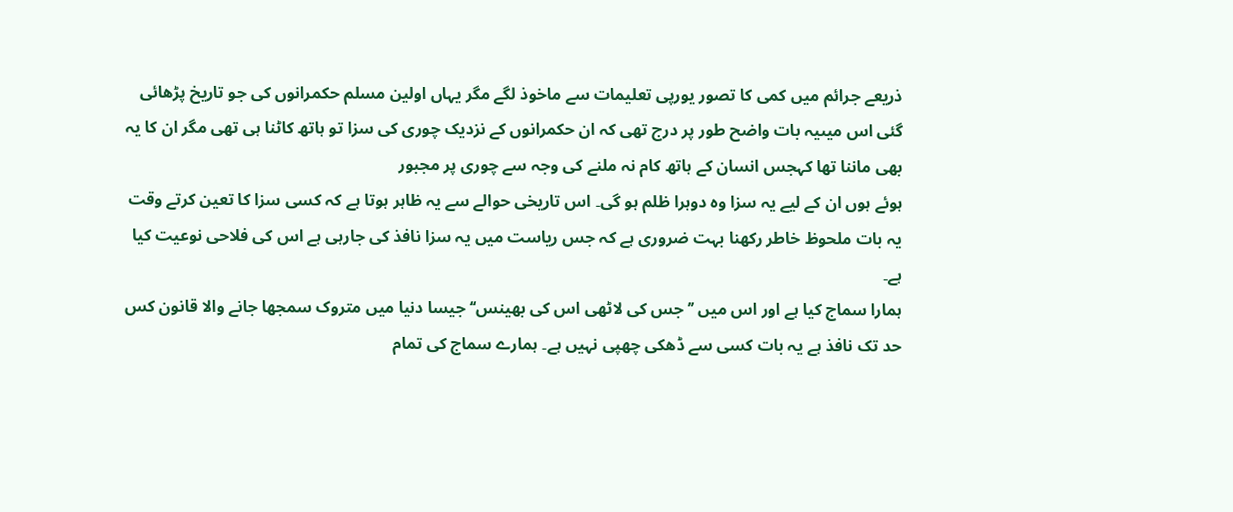ذریعے جرائم میں کمی کا تصور یورپی تعلیمات سے ماخوذ لگے مگر یہاں اولین مسلم حکمرانوں کی جو تاریخ پڑھائی گئی اس میںیہ بات واضح طور پر درج تھی کہ ان حکمرانوں کے نزدیک چوری کی سزا تو ہاتھ کاٹنا ہی تھی مگر ان کا یہ بھی ماننا تھا کہجس انسان کے ہاتھ کام نہ ملنے کی وجہ سے چوری پر مجبور
ہوئے ہوں ان کے لیے یہ سزا وہ دوہرا ظلم ہو گی۔ اس تاریخی حوالے سے یہ ظاہر ہوتا ہے کہ کسی سزا کا تعین کرتے وقت یہ بات ملحوظ خاطر رکھنا بہت ضروری ہے کہ جس ریاست میں یہ سزا نافذ کی جارہی ہے اس کی فلاحی نوعیت کیا ہے۔
ہمارا سماج کیا ہے اور اس میں ’’ جس کی لاٹھی اس کی بھینس‘‘ جیسا دنیا میں متروک سمجھا جانے والا قانون کس حد تک نافذ ہے یہ بات کسی سے ڈھکی چھپی نہیں ہے۔ ہمارے سماج کی تمام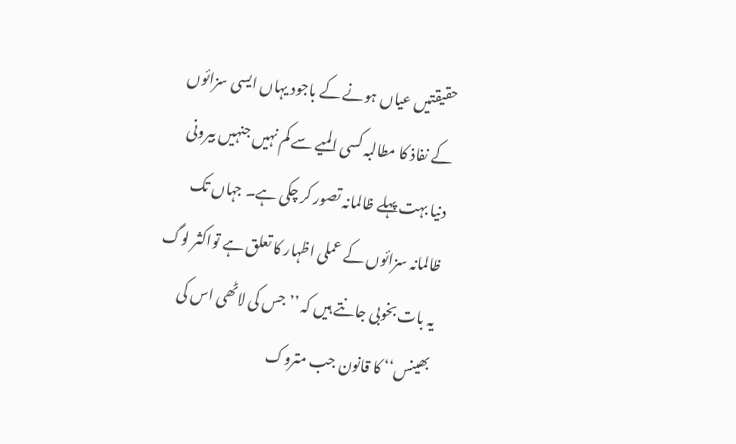حقیقتیں عیاں ہونے کے باجود یہاں ایسی سزائوں کے نفاذ کا مطالبہ کسی المیے سے کم نہیں جنہیں بیرونی دنیا بہت پہلے ظالمانہ تصور کر چکی ہے۔ جہاں تک ظالمانہ سزائوں کے عملی اظہار کا تعلق ہے تواکثر لوگ یہ بات بخوبی جانتے ہیں کہ ’’ جس کی لاٹھی اس کی بھینس‘‘ کا قانون جب متروک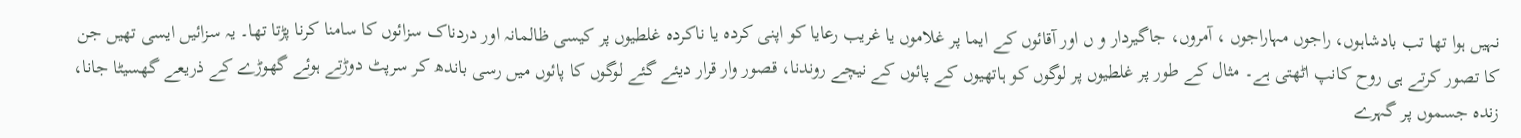نہیں ہوا تھا تب بادشاہوں، راجوں مہاراجوں ، آمروں، جاگیردار و ں اور آقائوں کے ایما پر غلاموں یا غریب رعایا کو اپنی کردہ یا ناکردہ غلطیوں پر کیسی ظالمانہ اور دردناک سزائوں کا سامنا کرنا پڑتا تھا۔ یہ سزائیں ایسی تھیں جن کا تصور کرتے ہی روح کانپ اٹھتی ہے۔ مثال کے طور پر غلطیوں پر لوگوں کو ہاتھیوں کے پائوں کے نیچے روندنا، قصور وار قرار دیئے گئے لوگوں کا پائوں میں رسی باندھ کر سرپٹ دوڑتے ہوئے گھوڑے کے ذریعے گھسیٹا جانا، زندہ جسموں پر گہرے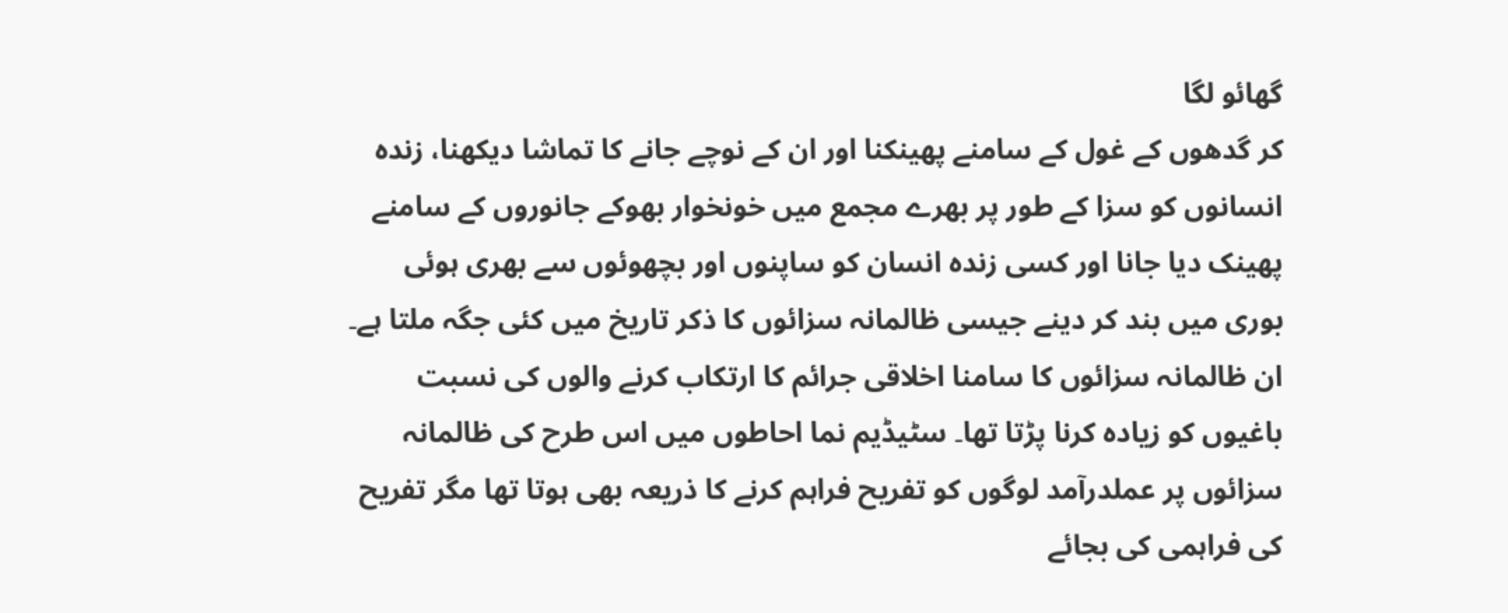گھائو لگا
کر گدھوں کے غول کے سامنے پھینکنا اور ان کے نوچے جانے کا تماشا دیکھنا، زندہ انسانوں کو سزا کے طور پر بھرے مجمع میں خونخوار بھوکے جانوروں کے سامنے پھینک دیا جانا اور کسی زندہ انسان کو ساپنوں اور بچھوئوں سے بھری ہوئی بوری میں بند کر دینے جیسی ظالمانہ سزائوں کا ذکر تاریخ میں کئی جگہ ملتا ہے۔ ان ظالمانہ سزائوں کا سامنا اخلاقی جرائم کا ارتکاب کرنے والوں کی نسبت باغیوں کو زیادہ کرنا پڑتا تھا۔ سٹیڈیم نما احاطوں میں اس طرح کی ظالمانہ سزائوں پر عملدرآمد لوگوں کو تفریح فراہم کرنے کا ذریعہ بھی ہوتا تھا مگر تفریح کی فراہمی کی بجائے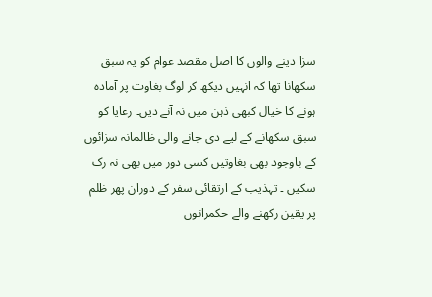سزا دینے والوں کا اصل مقصد عوام کو یہ سبق سکھانا تھا کہ انہیں دیکھ کر لوگ بغاوت پر آمادہ ہونے کا خیال کبھی ذہن میں نہ آنے دیں۔ رعایا کو سبق سکھانے کے لیے دی جانے والی ظالمانہ سزائوں کے باوجود بھی بغاوتیں کسی دور میں بھی نہ رک سکیں ۔ تہذیب کے ارتقائی سفر کے دوران پھر ظلم پر یقین رکھنے والے حکمرانوں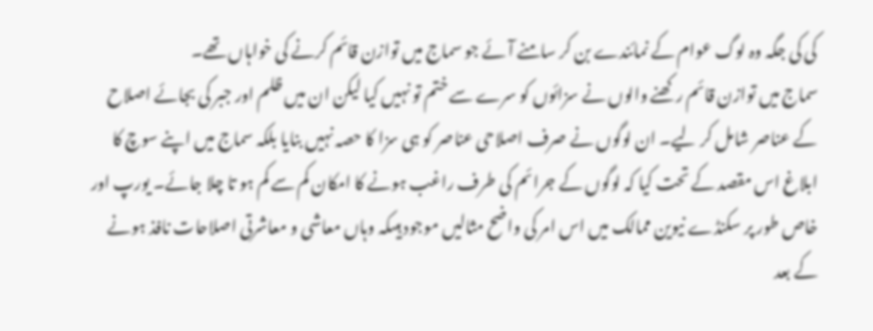کی کی جگہ وہ لوگ عوام کے نمائندے بن کر سامنے آئے جو سماج میں توازن قائم کرنے کی خواہاں تھے۔
سماج میں توازن قائم رکھنے والوں نے سزائوں کو سرے سے ختم تو نہیں کیا لیکن ان میں ظلم اور جبر کی بجائے اصلاح کے عناصر شامل کر لیے۔ ان لوگوں نے صرف اصلاحی عناصر کو ہی سزا کا حصہ نہیں بنایا بلکہ سماج میں اپنے سوچ کا ابلاغ اس مقصد کے تحت کیا کہ لوگوں کے جرائم کی طرف راغب ہونے کا امکان کم سے کم ہو تا چلا جائے۔ یورپ اور خاص طور پر سکنڈے نیوین ممالک میں اس امر کی واضح مثالیں موجود ہیںکہ وہاں معاشی و معاشرتی اصلاحات نافذ ہونے کے بعد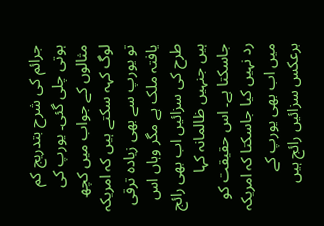جرائم کی شرح بتدریج کم ہوتی چلی گئی۔ یورپ کی مثالوں کے جواب میں کچھ لوگ کہہ سکتے ہیں کہ امریکہ تو یورپ سے بھی زیادہ ترقی یافتہ ملک ہے مگر وہاں اس طرح کی سزائیں اب بھی رائج ہیں جنہیں ظالمانہ کہا جاسکتا ہے۔ اس حقیقت کو رد نہیں کیا جاسکتا کہ امریکہ میں اب بھی یورپ کے برعکس سزائیں رائج ہیں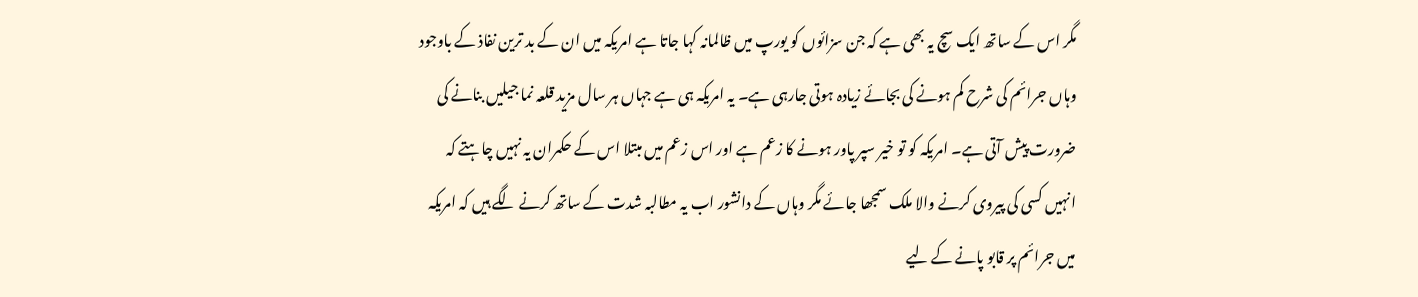مگر اس کے ساتھ ایک سچ یہ بھی ہے کہ جن سزائوں کو یورپ میں ظالمانہ کہا جاتا ہے امریکہ میں ان کے بد ترین نفاذ کے باوجود وہاں جرائم کی شرح کم ہونے کی بجائے زیادہ ہوتی جارہی ہے۔ یہ امریکہ ہی ہے جہاں ہر سال مزید قلعہ نما جیلیں بنانے کی ضرورت پیش آتی ہے۔ امریکہ کو تو خیر سپر پاور ہونے کا زعم ہے اور اس زعم میں مبتلا اس کے حکمران یہ نہیں چاہتے کہ انہیں کسی کی پیروی کرنے والا ملک سمجھا جائے مگر وہاں کے دانشور اب یہ مطالبہ شدت کے ساتھ کرنے لگے ہیں کہ امریکہ میں جرائم پر قابو پانے کے لیے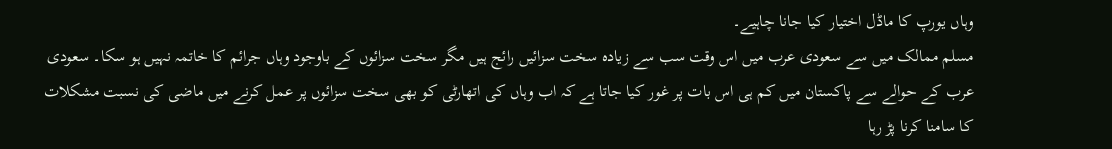وہاں یورپ کا ماڈل اختیار کیا جانا چاہیے۔
مسلم ممالک میں سے سعودی عرب میں اس وقت سب سے زیادہ سخت سزائیں رائج ہیں مگر سخت سزائوں کے باوجود وہاں جرائم کا خاتمہ نہیں ہو سکا۔ سعودی عرب کے حوالے سے پاکستان میں کم ہی اس بات پر غور کیا جاتا ہے کہ اب وہاں کی اتھارٹی کو بھی سخت سزائوں پر عمل کرنے میں ماضی کی نسبت مشکلات کا سامنا کرنا پڑ رہا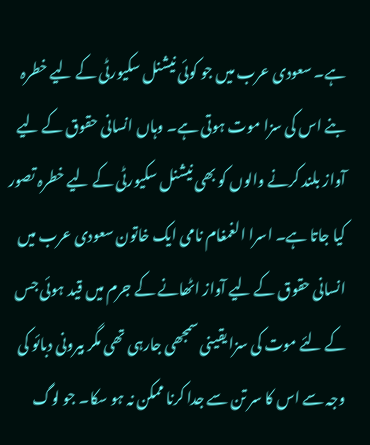ہے۔ سعودی عرب میں جو کوئی نیشنل سکیورٹی کے لیے خطرہ بنے اس کی سزا موت ہوتی ہے۔ وہاں انسانی حقوق کے لیے آواز بلند کرنے والوں کو بھی نیشنل سکیورٹی کے لیے خطرہ تصور کیا جاتا ہے۔ اسرا الغمغام نامی ایک خاتون سعودی عرب میں انسانی حقوق کے لیے آواز اٹھانے کے جرم میں قید ہوئی جس کے لئے موت کی سزا یقینی سمجھی جارہی تھی مگر بیرونی دبائو کی وجہ سے اس کا سر تن سے جدا کرنا ممکن نہ ہو سکا۔ جو لوگ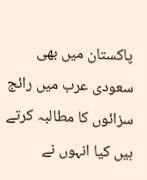پاکستان میں بھی سعودی عرب میں رائج سزائوں کا مطالبہ کرتے ہیں کیا انہوں نے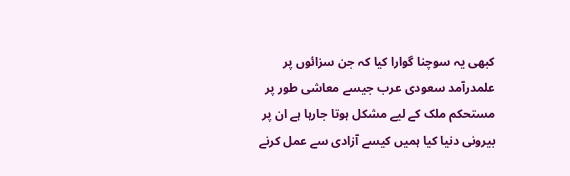کبھی یہ سوچنا گوارا کیا کہ جن سزائوں پر علمدرآمد سعودی عرب جیسے معاشی طور پر مستحکم ملک کے لیے مشکل ہوتا جارہا ہے ان پر بیرونی دنیا کیا ہمیں کیسے آزادی سے عمل کرنے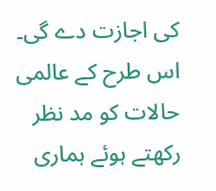کی اجازت دے گی۔ اس طرح کے عالمی حالات کو مد نظر رکھتے ہوئے ہماری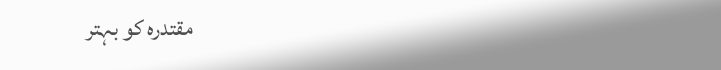مقتدرہ کو بہتر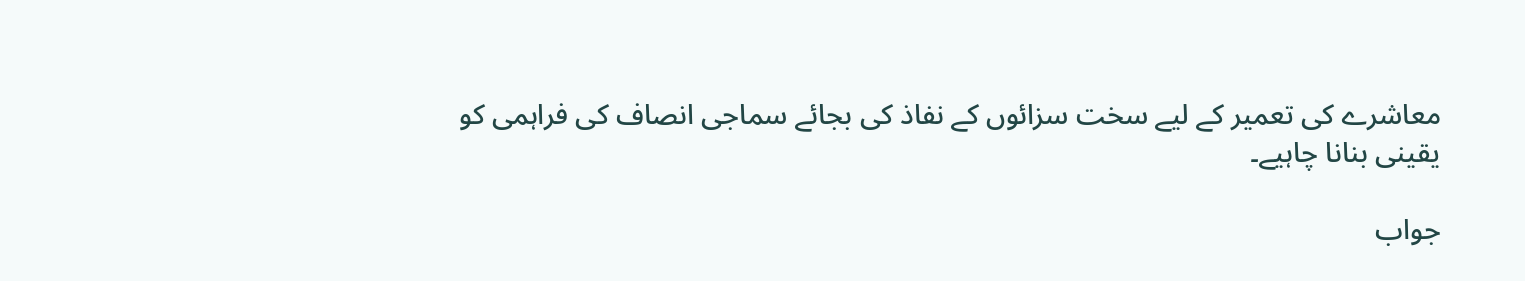معاشرے کی تعمیر کے لیے سخت سزائوں کے نفاذ کی بجائے سماجی انصاف کی فراہمی کو یقینی بنانا چاہیے۔

جواب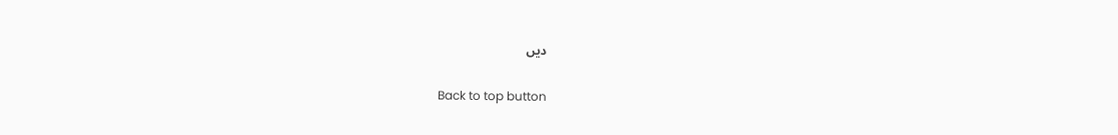دیں

Back to top button